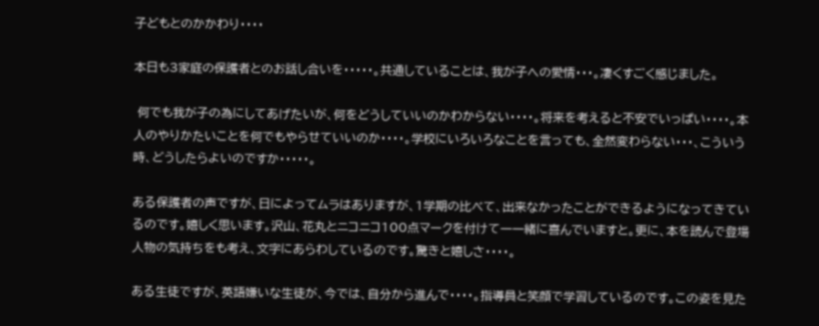子どもとのかかわり・・・・

本日も3家庭の保護者とのお話し合いを・・・・・。共通していることは、我が子への愛情・・・。凄くすごく感じました。

 何でも我が子の為にしてあげたいが、何をどうしていいのかわからない・・・・。将来を考えると不安でいっぱい・・・・。本人のやりかたいことを何でもやらせていいのか・・・・。学校にいろいろなことを言っても、全然変わらない・・・、こういう時、どうしたらよいのですか・・・・・。

ある保護者の声ですが、日によってムラはありますが、1学期の比べて、出来なかったことができるようになってきているのです。嬉しく思います。沢山、花丸とニコニコ100点マークを付けて一一緒に喜んでいますと。更に、本を読んで登場人物の気持ちをも考え、文字にあらわしているのです。驚きと嬉しさ・・・・。

ある生徒ですが、英語嫌いな生徒が、今では、自分から進んで・・・・。指導員と笑顔で学習しているのです。この姿を見た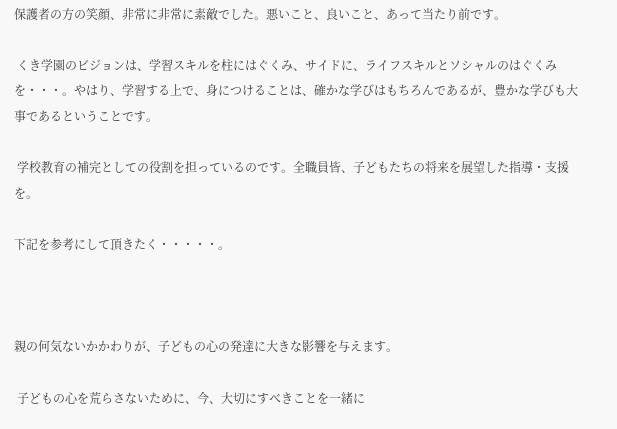保護者の方の笑顔、非常に非常に素敵でした。悪いこと、良いこと、あって当たり前です。

 くき学園のビジョンは、学習スキルを柱にはぐくみ、サイドに、ライフスキルとソシャルのはぐくみを・・・。やはり、学習する上で、身につけることは、確かな学びはもちろんであるが、豊かな学びも大事であるということです。

 学校教育の補完としての役割を担っているのです。全職員皆、子どもたちの将来を展望した指導・支援を。

下記を参考にして頂きたく・・・・・。



親の何気ないかかわりが、子どもの心の発達に大きな影響を与えます。

 子どもの心を荒らさないために、今、大切にすべきことを一緒に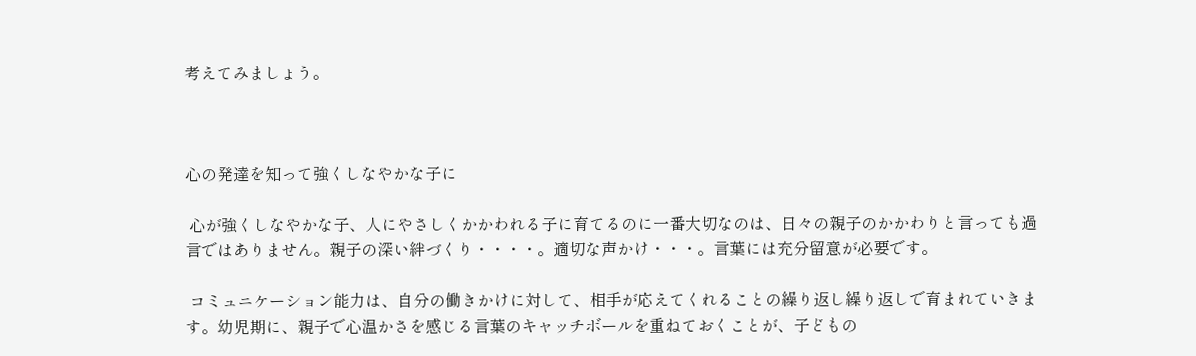考えてみましょう。



心の発達を知って強くしなやかな子に

 心が強くしなやかな子、人にやさしくかかわれる子に育てるのに一番大切なのは、日々の親子のかかわりと言っても過言ではありません。親子の深い絆づくり・・・・。適切な声かけ・・・。言葉には充分留意が必要です。

 コミュニケーション能力は、自分の働きかけに対して、相手が応えてくれることの繰り返し繰り返しで育まれていきます。幼児期に、親子で心温かさを感じる言葉のキャッチボールを重ねておくことが、子どもの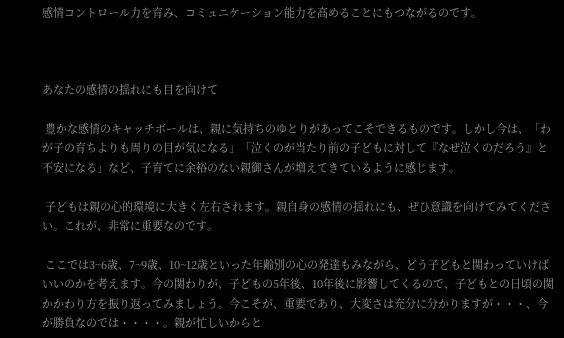感情コントロール力を育み、コミュニケーション能力を高めることにもつながるのです。



あなたの感情の揺れにも目を向けて

 豊かな感情のキャッチボールは、親に気持ちのゆとりがあってこそできるものです。しかし今は、「わが子の育ちよりも周りの目が気になる」「泣くのが当たり前の子どもに対して『なぜ泣くのだろう』と不安になる」など、子育てに余裕のない親御さんが増えてきているように感じます。

 子どもは親の心的環境に大きく左右されます。親自身の感情の揺れにも、ぜひ意識を向けてみてください。これが、非常に重要なのです。

 ここでは3~6歳、7~9歳、10~12歳といった年齢別の心の発達もみながら、どう子どもと関わっていけばいいのかを考えます。今の関わりが、子どもの5年後、10年後に影響してくるので、子どもとの日頃の関かかわり方を振り返ってみましょう。今こそが、重要であり、大変さは充分に分かりますが・・・、今が勝負なのでは・・・・。親が忙しいからと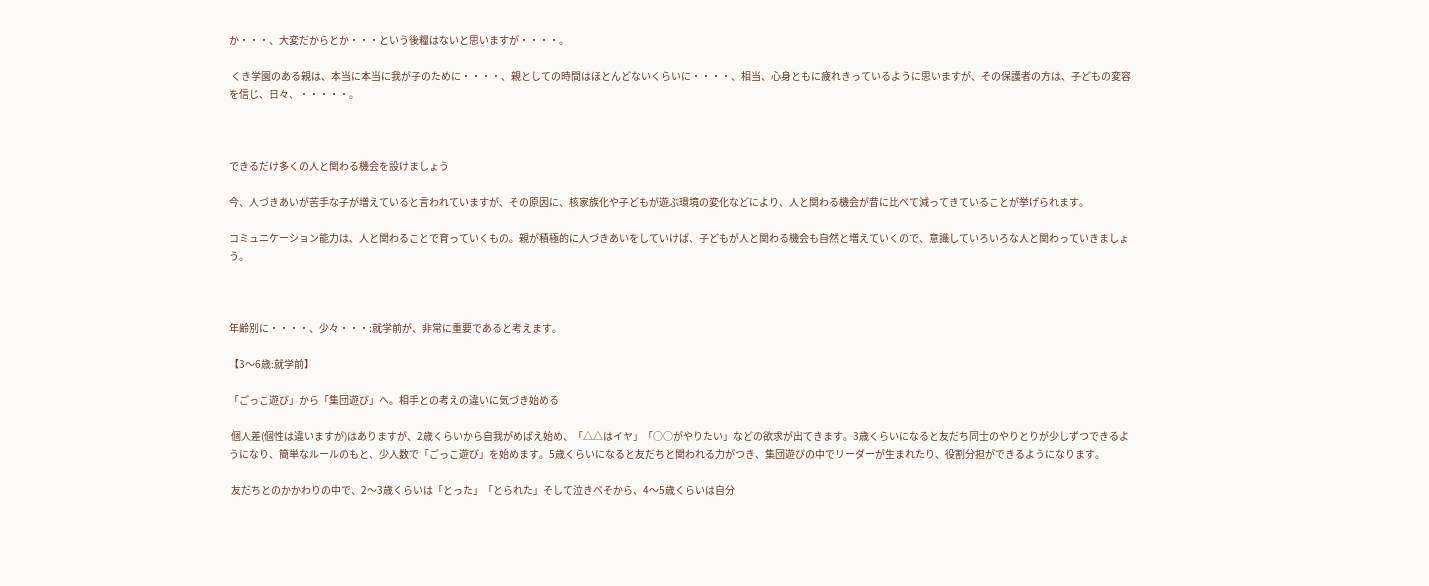か・・・、大変だからとか・・・という後糧はないと思いますが・・・・。

 くき学園のある親は、本当に本当に我が子のために・・・・、親としての時間はほとんどないくらいに・・・・、相当、心身ともに疲れきっているように思いますが、その保護者の方は、子どもの変容を信じ、日々、・・・・・。



できるだけ多くの人と関わる機会を設けましょう

今、人づきあいが苦手な子が増えていると言われていますが、その原因に、核家族化や子どもが遊ぶ環境の変化などにより、人と関わる機会が昔に比べて減ってきていることが挙げられます。

コミュニケーション能力は、人と関わることで育っていくもの。親が積極的に人づきあいをしていけば、子どもが人と関わる機会も自然と増えていくので、意識していろいろな人と関わっていきましょう。



年齢別に・・・・、少々・・・:就学前が、非常に重要であると考えます。

【3〜6歳:就学前】

「ごっこ遊び」から「集団遊び」へ。相手との考えの違いに気づき始める

 個人差(個性は違いますが)はありますが、2歳くらいから自我がめばえ始め、「△△はイヤ」「○○がやりたい」などの欲求が出てきます。3歳くらいになると友だち同士のやりとりが少しずつできるようになり、簡単なルールのもと、少人数で「ごっこ遊び」を始めます。5歳くらいになると友だちと関われる力がつき、集団遊びの中でリーダーが生まれたり、役割分担ができるようになります。

 友だちとのかかわりの中で、2〜3歳くらいは「とった」「とられた」そして泣きべそから、4〜5歳くらいは自分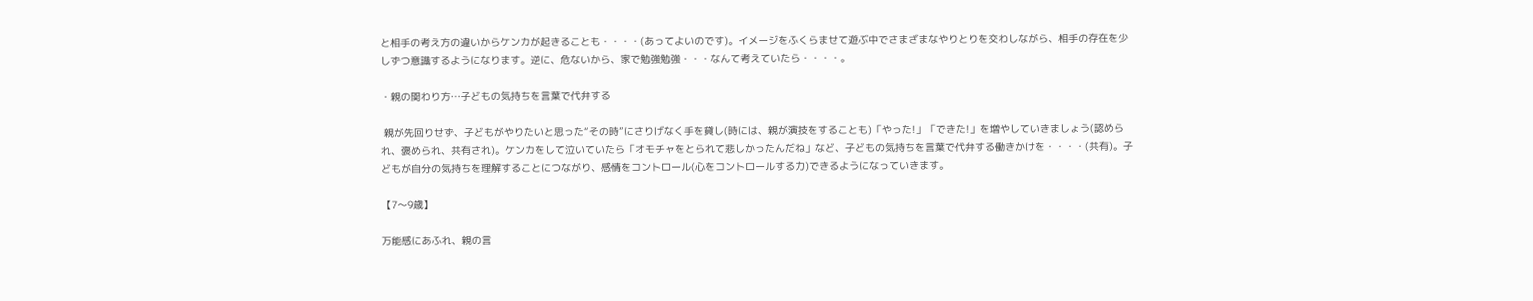と相手の考え方の違いからケンカが起きることも・・・・(あってよいのです)。イメージをふくらませて遊ぶ中でさまざまなやりとりを交わしながら、相手の存在を少しずつ意識するようになります。逆に、危ないから、家で勉強勉強・・・なんて考えていたら・・・・。

・親の関わり方…子どもの気持ちを言葉で代弁する

 親が先回りせず、子どもがやりたいと思った“その時”にさりげなく手を貸し(時には、親が演技をすることも)「やった!」「できた!」を増やしていきましょう(認められ、褒められ、共有され)。ケンカをして泣いていたら「オモチャをとられて悲しかったんだね」など、子どもの気持ちを言葉で代弁する働きかけを・・・・(共有)。子どもが自分の気持ちを理解することにつながり、感情をコントロール(心をコントロールする力)できるようになっていきます。

【7〜9歳】

万能感にあふれ、親の言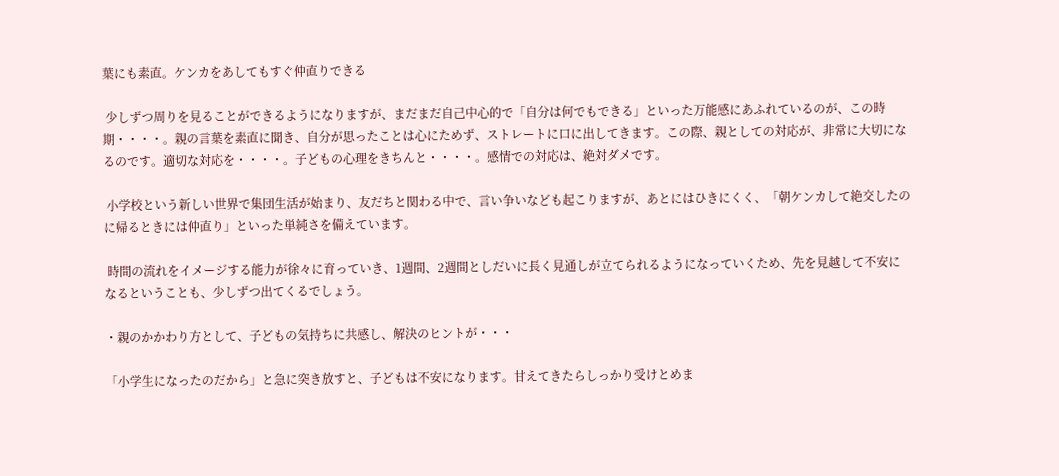葉にも素直。ケンカをあしてもすぐ仲直りできる

 少しずつ周りを見ることができるようになりますが、まだまだ自己中心的で「自分は何でもできる」といった万能感にあふれているのが、この時期・・・・。親の言葉を素直に聞き、自分が思ったことは心にためず、ストレートに口に出してきます。この際、親としての対応が、非常に大切になるのです。適切な対応を・・・・。子どもの心理をきちんと・・・・。感情での対応は、絶対ダメです。

 小学校という新しい世界で集団生活が始まり、友だちと関わる中で、言い争いなども起こりますが、あとにはひきにくく、「朝ケンカして絶交したのに帰るときには仲直り」といった単純さを備えています。

 時間の流れをイメージする能力が徐々に育っていき、1週間、2週間としだいに長く見通しが立てられるようになっていくため、先を見越して不安になるということも、少しずつ出てくるでしょう。

・親のかかわり方として、子どもの気持ちに共感し、解決のヒントが・・・

「小学生になったのだから」と急に突き放すと、子どもは不安になります。甘えてきたらしっかり受けとめま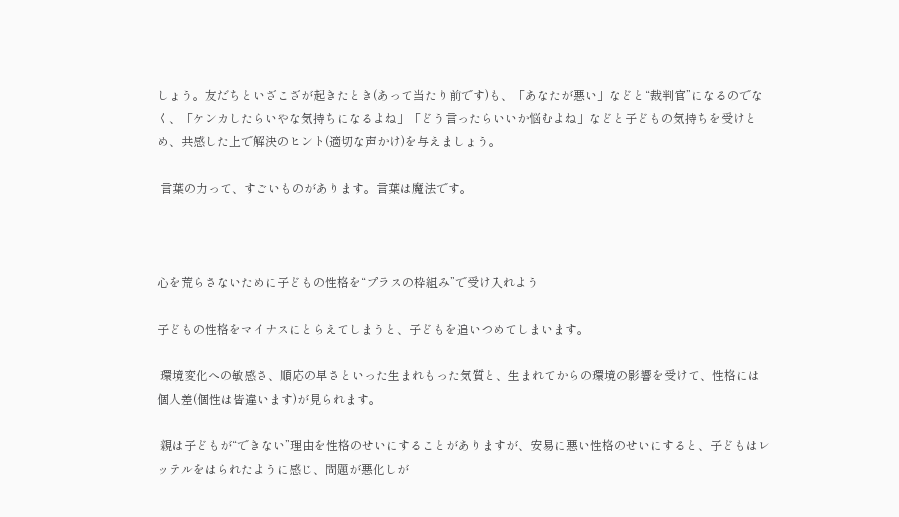しょう。友だちといざこざが起きたとき(あって当たり前です)も、「あなたが悪い」などと“裁判官”になるのでなく、「ケンカしたらいやな気持ちになるよね」「どう言ったらいいか悩むよね」などと子どもの気持ちを受けとめ、共感した上で解決のヒント(適切な声かけ)を与えましょう。

 言葉の力って、すごいものがあります。言葉は魔法です。



心を荒らさないために子どもの性格を“プラスの枠組み”で受け入れよう

子どもの性格をマイナスにとらえてしまうと、子どもを追いつめてしまいます。

 環境変化への敏感さ、順応の早さといった生まれもった気質と、生まれてからの環境の影響を受けて、性格には個人差(個性は皆違います)が見られます。

 親は子どもが“できない”理由を性格のせいにすることがありますが、安易に悪い性格のせいにすると、子どもはレッテルをはられたように感じ、問題が悪化しが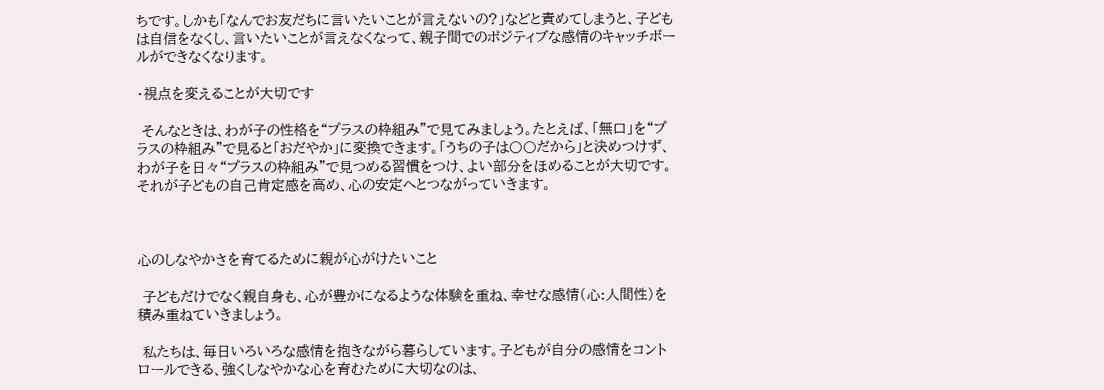ちです。しかも「なんでお友だちに言いたいことが言えないの?」などと責めてしまうと、子どもは自信をなくし、言いたいことが言えなくなって、親子間でのポジティブな感情のキャッチボールができなくなります。

・視点を変えることが大切です

 そんなときは、わが子の性格を“プラスの枠組み”で見てみましょう。たとえば、「無口」を“プラスの枠組み”で見ると「おだやか」に変換できます。「うちの子は〇〇だから」と決めつけず、わが子を日々“プラスの枠組み”で見つめる習慣をつけ、よい部分をほめることが大切です。それが子どもの自己肯定感を高め、心の安定へとつながっていきます。



心のしなやかさを育てるために親が心がけたいこと

 子どもだけでなく親自身も、心が豊かになるような体験を重ね、幸せな感情(心:人間性)を積み重ねていきましょう。

 私たちは、毎日いろいろな感情を抱きながら暮らしています。子どもが自分の感情をコントロールできる、強くしなやかな心を育むために大切なのは、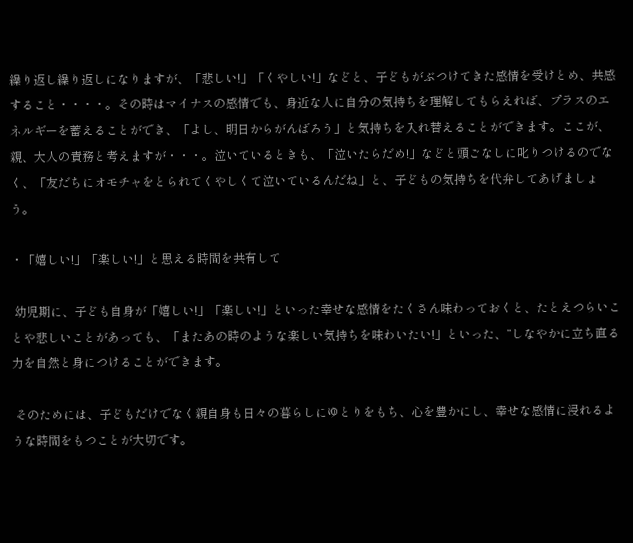繰り返し繰り返しになりますが、「悲しい!」「くやしい!」などと、子どもがぶつけてきた感情を受けとめ、共感すること・・・・。その時はマイナスの感情でも、身近な人に自分の気持ちを理解してもらえれば、プラスのエネルギーを蓄えることができ、「よし、明日からがんばろう」と気持ちを入れ替えることができます。ここが、親、大人の責務と考えますが・・・。泣いているときも、「泣いたらだめ!」などと頭ごなしに叱りつけるのでなく、「友だちにオモチャをとられてくやしくて泣いているんだね」と、子どもの気持ちを代弁してあげましょう。

・「嬉しい!」「楽しい!」と思える時間を共有して

 幼児期に、子ども自身が「嬉しい!」「楽しい!」といった幸せな感情をたくさん味わっておくと、たとえつらいことや悲しいことがあっても、「またあの時のような楽しい気持ちを味わいたい!」といった、“しなやかに立ち直る力を自然と身につけることができます。

 そのためには、子どもだけでなく親自身も日々の暮らしにゆとりをもち、心を豊かにし、幸せな感情に浸れるような時間をもつことが大切です。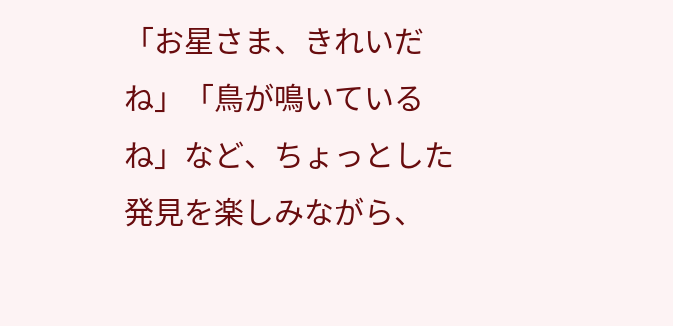「お星さま、きれいだね」「鳥が鳴いているね」など、ちょっとした発見を楽しみながら、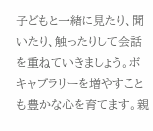子どもと一緒に見たり、聞いたり、触ったりして会話を重ねていきましょう。ボキャブラリーを増やすことも豊かな心を育てます。親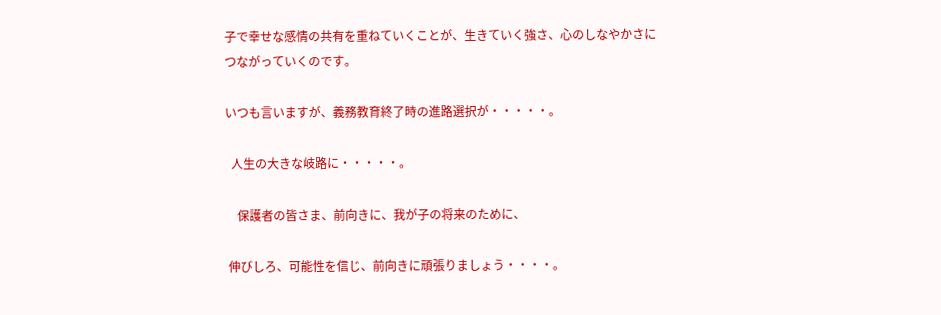子で幸せな感情の共有を重ねていくことが、生きていく強さ、心のしなやかさにつながっていくのです。

いつも言いますが、義務教育終了時の進路選択が・・・・・。

  人生の大きな岐路に・・・・・。

    保護者の皆さま、前向きに、我が子の将来のために、

 伸びしろ、可能性を信じ、前向きに頑張りましょう・・・・。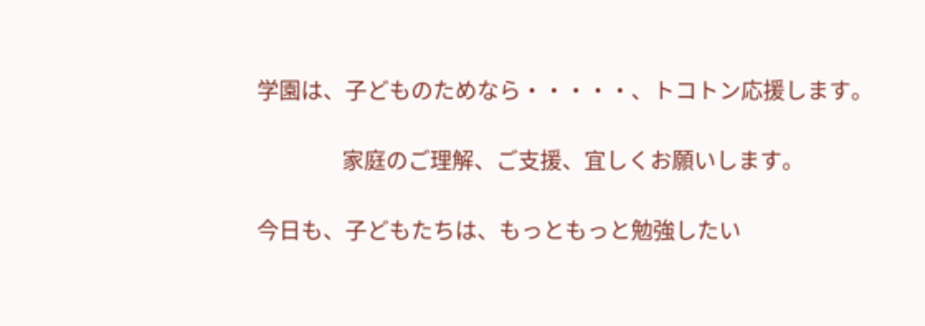学園は、子どものためなら・・・・・、トコトン応援します。

                 家庭のご理解、ご支援、宜しくお願いします。

今日も、子どもたちは、もっともっと勉強したい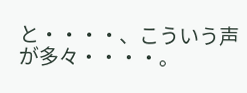と・・・・、こういう声が多々・・・・。